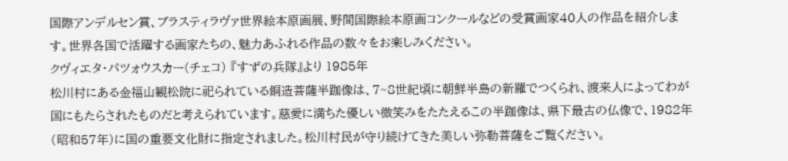国際アンデルセン賞、ブラスティラヴァ世界絵本原画展、野間国際絵本原画コンクールなどの受賞画家40人の作品を紹介します。世界各国で活躍する画家たちの、魅力あふれる作品の数々をお楽しみください。
クヴィエタ・パツォウスカー(チェコ) 『すずの兵隊』より 1985年
松川村にある金福山観松院に祀られている銅造菩薩半跏像は、7~8世紀頃に朝鮮半島の新羅でつくられ、渡来人によってわが国にもたらされたものだと考えられています。慈愛に満ちた優しい微笑みをたたえるこの半跏像は、県下最古の仏像で、1982年(昭和57年)に国の重要文化財に指定されました。松川村民が守り続けてきた美しい弥勒菩薩をご覧ください。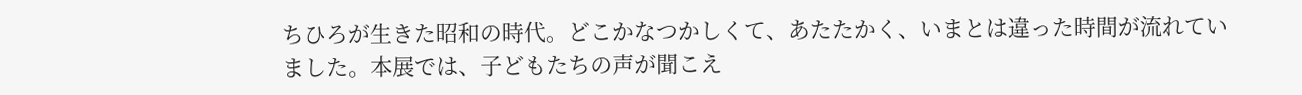ちひろが生きた昭和の時代。どこかなつかしくて、あたたかく、いまとは違った時間が流れていました。本展では、子どもたちの声が聞こえ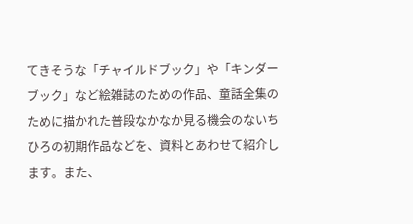てきそうな「チャイルドブック」や「キンダーブック」など絵雑誌のための作品、童話全集のために描かれた普段なかなか見る機会のないちひろの初期作品などを、資料とあわせて紹介します。また、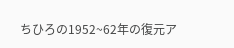ちひろの1952~62年の復元ア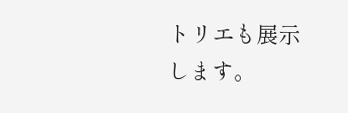トリエも展示します。